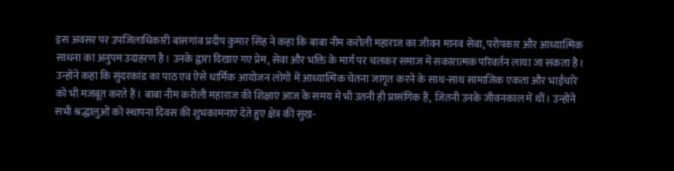इस अवसर पर उपजिलाधिकारी बांसगांव प्रदीप कुमार सिंह ने कहा कि बाबा नीम करोली महाराज का जीवन मानव सेवा, परोपकार और आध्यात्मिक साधना का अनुपम उदाहरण है। उनके द्वारा दिखाए गए प्रेम, सेवा और भक्ति के मार्ग पर चलकर समाज में सकारात्मक परिवर्तन लाया जा सकता है। उन्होंने कहा कि सुंदरकांड का पाठ एवं ऐसे धार्मिक आयोजन लोगों में आध्यात्मिक चेतना जागृत करने के साथ-साथ सामाजिक एकता और भाईचारे को भी मजबूत करते हैं। बाबा नीम करोली महाराज की शिक्षाएं आज के समय में भी उतनी ही प्रासंगिक हैं, जितनी उनके जीवनकाल में थीं। उन्होंने सभी श्रद्धालुओं को स्थापना दिवस की शुभकामनाएं देते हुए क्षेत्र की सुख-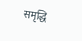समृद्धि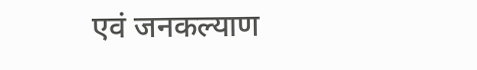एवं जनकल्याण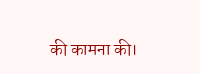की कामना की।